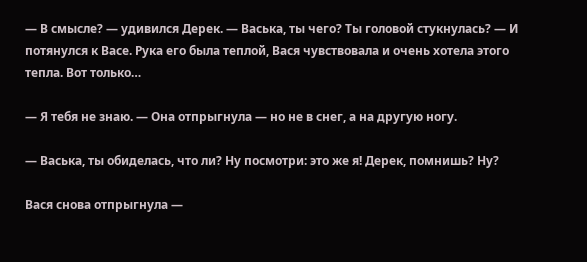— В смысле? — удивился Дерек. — Васька, ты чего? Ты головой стукнулась? — И потянулся к Васе. Рука его была теплой, Вася чувствовала и очень хотела этого тепла. Вот только…

— Я тебя не знаю. — Она отпрыгнула — но не в снег, а на другую ногу.

— Васька, ты обиделась, что ли? Ну посмотри: это же я! Дерек, помнишь? Ну?

Вася снова отпрыгнула —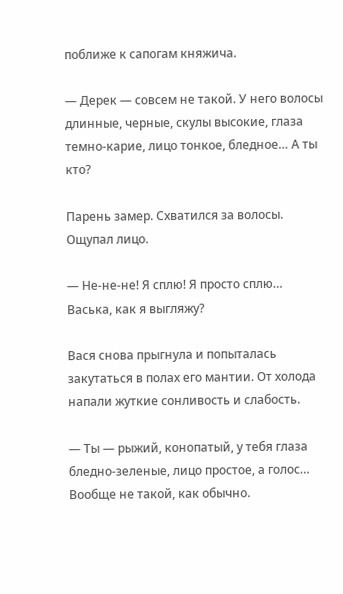поближе к сапогам княжича.

— Дерек — совсем не такой. У него волосы длинные, черные, скулы высокие, глаза темно-карие, лицо тонкое, бледное… А ты кто?

Парень замер. Схватился за волосы. Ощупал лицо.

— Не-не-не! Я сплю! Я просто сплю… Васька, как я выгляжу?

Вася снова прыгнула и попыталась закутаться в полах его мантии. От холода напали жуткие сонливость и слабость.

— Ты — рыжий, конопатый, у тебя глаза бледно-зеленые, лицо простое, а голос… Вообще не такой, как обычно.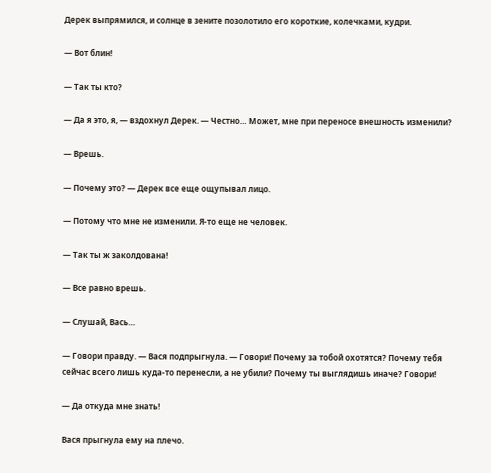Дерек выпрямился, и солнце в зените позолотило его короткие, колечками, кудри.

— Вот блин!

— Так ты кто?

— Да я это, я, — вздохнул Дерек. — Честно… Может, мне при переносе внешность изменили?

— Врешь.

— Почему это? — Дерек все еще ощупывал лицо.

— Потому что мне не изменили. Я-то еще не человек.

— Так ты ж заколдована!

— Все равно врешь.

— Слушай, Вась…

— Говори правду. — Вася подпрыгнула. — Говори! Почему за тобой охотятся? Почему тебя сейчас всего лишь куда-то перенесли, а не убили? Почему ты выглядишь иначе? Говори!

— Да откуда мне знать!

Вася прыгнула ему на плечо.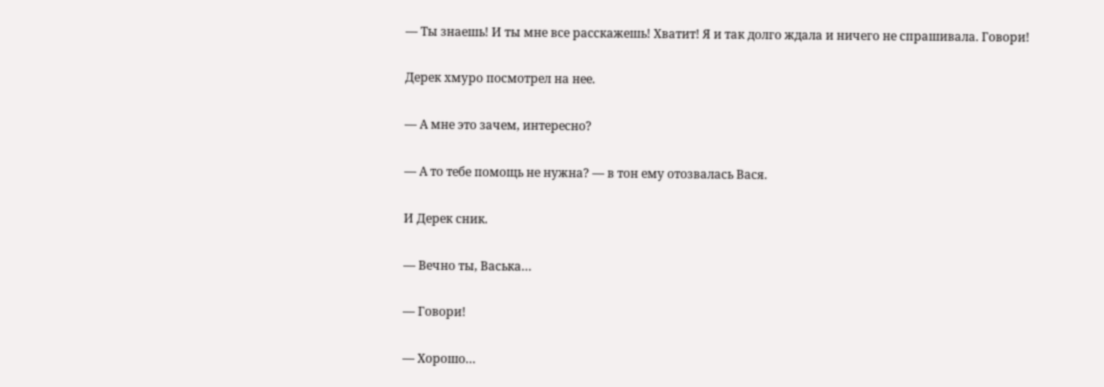— Ты знаешь! И ты мне все расскажешь! Хватит! Я и так долго ждала и ничего не спрашивала. Говори!

Дерек хмуро посмотрел на нее.

— А мне это зачем, интересно?

— А то тебе помощь не нужна? — в тон ему отозвалась Вася.

И Дерек сник.

— Вечно ты, Васька…

— Говори!

— Хорошо…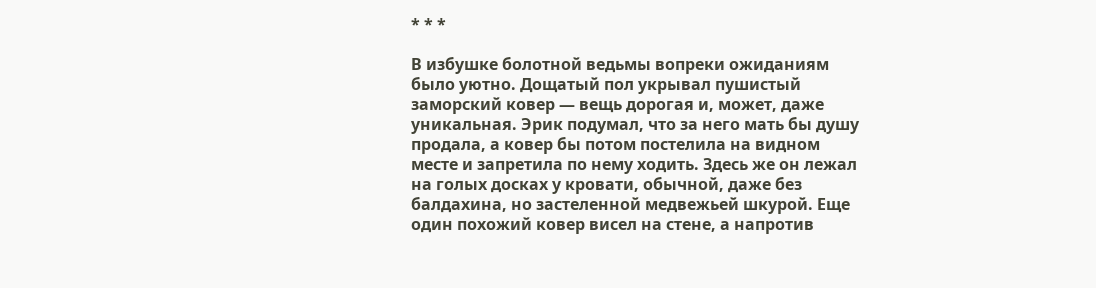* * *

В избушке болотной ведьмы вопреки ожиданиям было уютно. Дощатый пол укрывал пушистый заморский ковер — вещь дорогая и, может, даже уникальная. Эрик подумал, что за него мать бы душу продала, а ковер бы потом постелила на видном месте и запретила по нему ходить. Здесь же он лежал на голых досках у кровати, обычной, даже без балдахина, но застеленной медвежьей шкурой. Еще один похожий ковер висел на стене, а напротив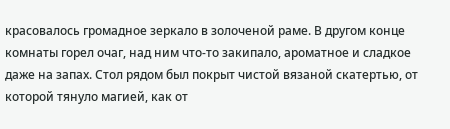красовалось громадное зеркало в золоченой раме. В другом конце комнаты горел очаг, над ним что-то закипало, ароматное и сладкое даже на запах. Стол рядом был покрыт чистой вязаной скатертью, от которой тянуло магией, как от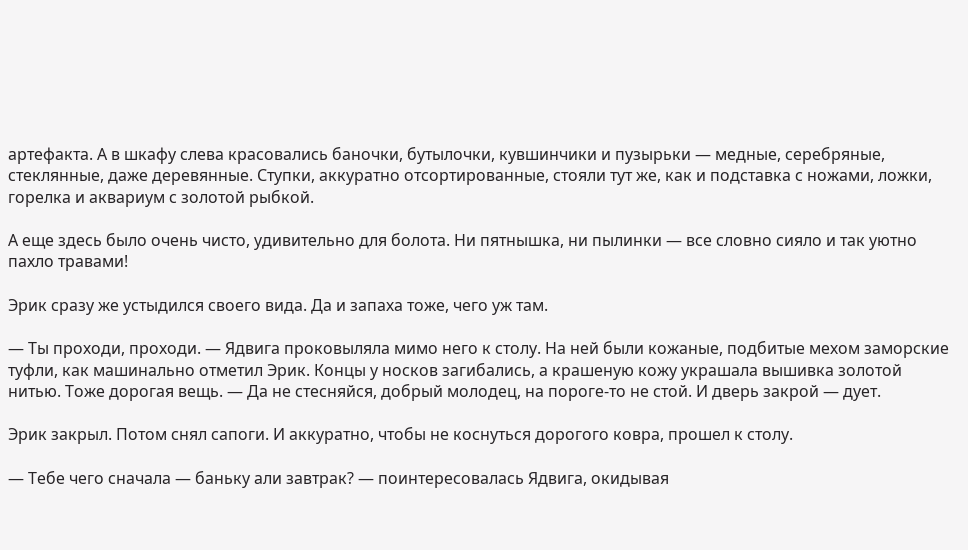артефакта. А в шкафу слева красовались баночки, бутылочки, кувшинчики и пузырьки — медные, серебряные, стеклянные, даже деревянные. Ступки, аккуратно отсортированные, стояли тут же, как и подставка с ножами, ложки, горелка и аквариум с золотой рыбкой.

А еще здесь было очень чисто, удивительно для болота. Ни пятнышка, ни пылинки — все словно сияло и так уютно пахло травами!

Эрик сразу же устыдился своего вида. Да и запаха тоже, чего уж там.

— Ты проходи, проходи. — Ядвига проковыляла мимо него к столу. На ней были кожаные, подбитые мехом заморские туфли, как машинально отметил Эрик. Концы у носков загибались, а крашеную кожу украшала вышивка золотой нитью. Тоже дорогая вещь. — Да не стесняйся, добрый молодец, на пороге-то не стой. И дверь закрой — дует.

Эрик закрыл. Потом снял сапоги. И аккуратно, чтобы не коснуться дорогого ковра, прошел к столу.

— Тебе чего сначала — баньку али завтрак? — поинтересовалась Ядвига, окидывая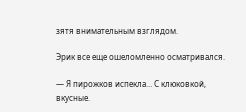зятя внимательным взглядом.

Эрик все еще ошеломленно осматривался.

— Я пирожков испекла… С клюковкой, вкусные.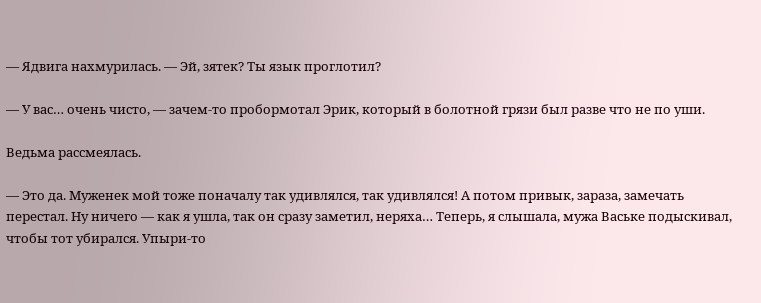— Ядвига нахмурилась. — Эй, зятек? Ты язык проглотил?

— У вас… очень чисто, — зачем-то пробормотал Эрик, который в болотной грязи был разве что не по уши.

Ведьма рассмеялась.

— Это да. Муженек мой тоже поначалу так удивлялся, так удивлялся! А потом привык, зараза, замечать перестал. Ну ничего — как я ушла, так он сразу заметил, неряха… Теперь, я слышала, мужа Ваське подыскивал, чтобы тот убирался. Упыри-то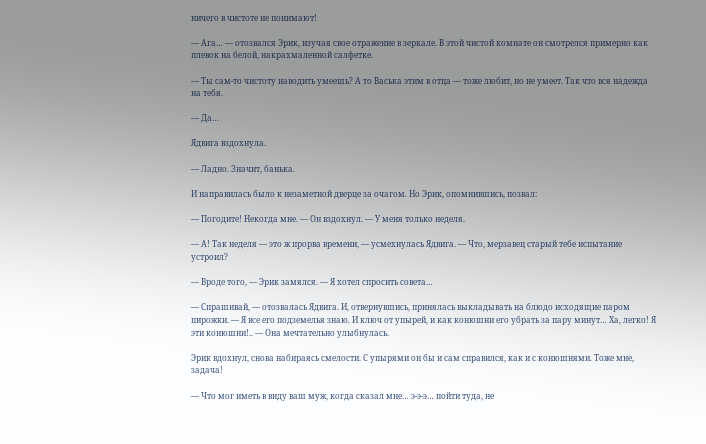ничего в чистоте не понимают!

— Ага… — отозвался Эрик, изучая свое отражение в зеркале. В этой чистой комнате он смотрелся примерно как плевок на белой, накрахмаленной салфетке.

— Ты сам-то чистоту наводить умеешь? А то Васька этим в отца — тоже любит, но не умеет. Так что вся надежда на тебя.

— Да…

Ядвига вздохнула.

— Ладно. Значит, банька.

И направилась было к незаметной дверце за очагом. Но Эрик, опомнившись, позвал:

— Погодите! Некогда мне. — Он вздохнул. — У меня только неделя.

— А! Так неделя — это ж прорва времени, — усмехнулась Ядвига. — Что, мерзавец старый тебе испытание устроил?

— Вроде того, — Эрик замялся. — Я хотел спросить совета…

— Спрашивай, — отозвалась Ядвига. И, отвернувшись, принялась выкладывать на блюдо исходящие паром пирожки. — Я все его подземелья знаю. И ключ от упырей, и как конюшни его убрать за пару минут… Ха, легко! Я эти конюшни!.. — Она мечтательно улыбнулась.

Эрик вдохнул, снова набираясь смелости. С упырями он бы и сам справился, как и с конюшнями. Тоже мне, задача!

— Что мог иметь в виду ваш муж, когда сказал мне… э-э-э… пойти туда, не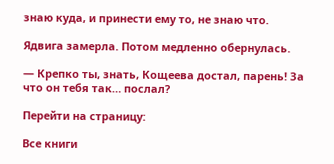знаю куда, и принести ему то, не знаю что.

Ядвига замерла. Потом медленно обернулась.

— Крепко ты, знать, Кощеева достал, парень! За что он тебя так… послал?

Перейти на страницу:

Все книги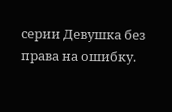серии Девушка без права на ошибку.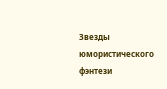Звезды юмористического фэнтези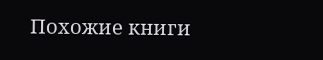Похожие книги